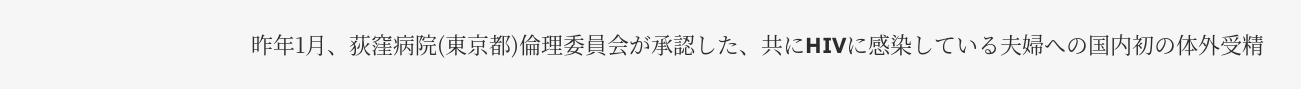昨年1月、荻窪病院(東京都)倫理委員会が承認した、共にHIVに感染している夫婦への国内初の体外受精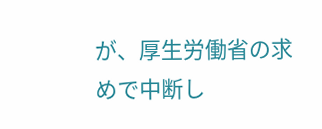が、厚生労働省の求めで中断し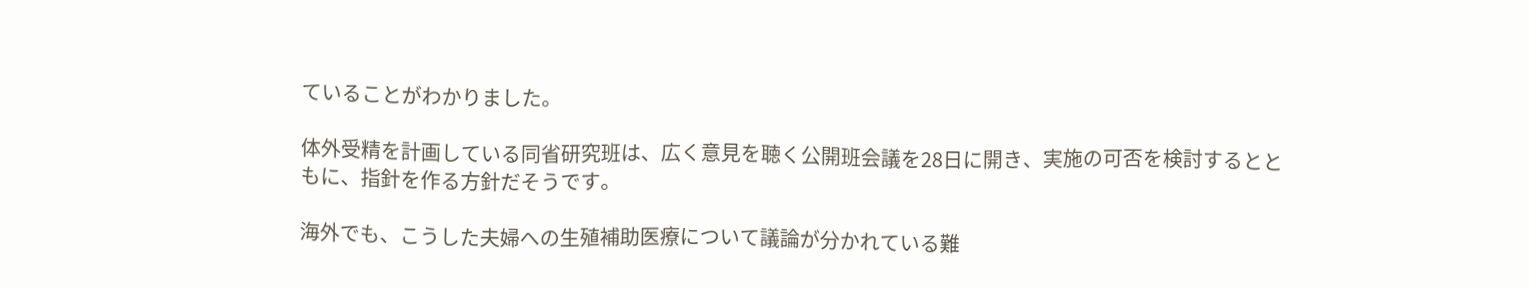ていることがわかりました。

体外受精を計画している同省研究班は、広く意見を聴く公開班会議を28日に開き、実施の可否を検討するとともに、指針を作る方針だそうです。

海外でも、こうした夫婦への生殖補助医療について議論が分かれている難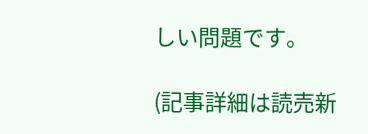しい問題です。

(記事詳細は読売新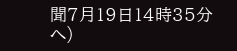聞7月19日14時35分へ)